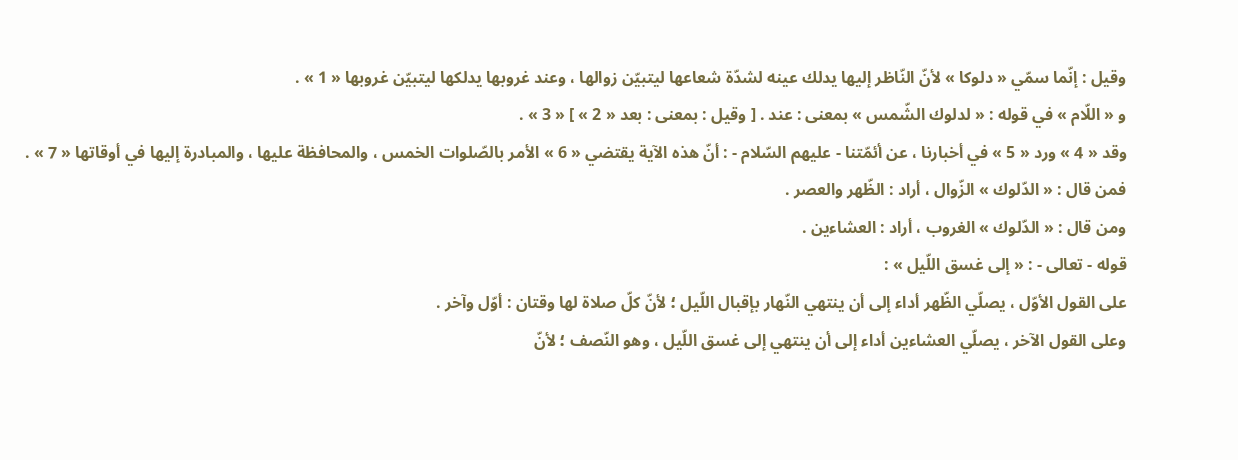وقيل : إنّما سمّي « دلوكا » لأنّ النّاظر إليها يدلك عينه لشدّة شعاعها ليتبيّن زوالها ، وعند غروبها يدلكها ليتبيّن غروبها « 1 » .
و « اللّام » في قوله : « لدلوك الشّمس » بمعنى : عند . [ وقيل : بمعنى : بعد « 2 » ] « 3 » .
وقد « 4 » ورد « 5 » في أخبارنا ، عن أئمّتنا - عليهم السّلام - : أنّ هذه الآية يقتضي « 6 » الأمر بالصّلوات الخمس ، والمحافظة عليها ، والمبادرة إليها في أوقاتها « 7 » .
فمن قال : « الدّلوك » الزّوال ، أراد : الظّهر والعصر .
ومن قال : « الدّلوك » الغروب ، أراد : العشاءين .
قوله - تعالى - : « إلى غسق اللّيل » :
على القول الأوّل ، يصلّي الظّهر أداء إلى أن ينتهي النّهار بإقبال اللّيل ؛ لأنّ كلّ صلاة لها وقتان : أوّل وآخر .
وعلى القول الآخر ، يصلّي العشاءين أداء إلى أن ينتهي إلى غسق اللّيل ، وهو النّصف ؛ لأنّ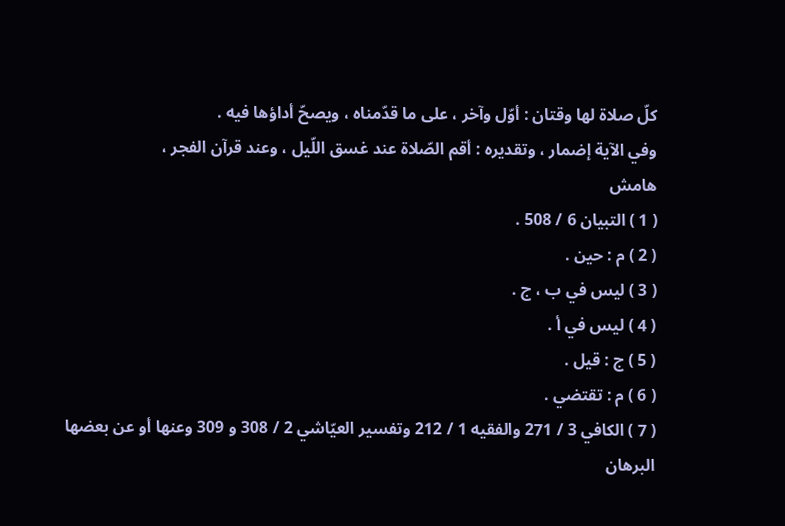كلّ صلاة لها وقتان : أوّل وآخر ، على ما قدّمناه ، ويصحّ أداؤها فيه .
وفي الآية إضمار ، وتقديره : أقم الصّلاة عند غسق اللّيل ، وعند قرآن الفجر ،
هامش
( 1 ) التبيان 6 / 508 .
( 2 ) م : حين .
( 3 ) ليس في ب ، ج .
( 4 ) ليس في أ .
( 5 ) ج : قيل .
( 6 ) م : تقتضي .
( 7 ) الكافي 3 / 271 والفقيه 1 / 212 وتفسير العيّاشي 2 / 308 و 309 وعنها أو عن بعضها البرهان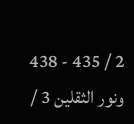2 / 435 - 438 ونور الثقلين 3 /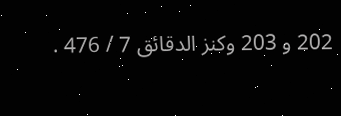202 و 203 وكنز الدقائق 7 / 476 .